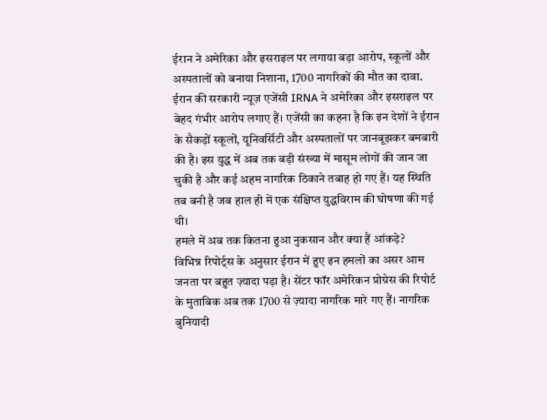ईरान ने अमेरिका और इसराइल पर लगाया बड़ा आरोप, स्कूलों और अस्पतालों को बनाया निशाना, 1700 नागरिकों की मौत का दावा.
ईरान की सरकारी न्यूज़ एजेंसी IRNA ने अमेरिका और इसराइल पर बेहद गंभीर आरोप लगाए हैं। एजेंसी का कहना है कि इन देशों ने ईरान के सैकड़ों स्कूलों, यूनिवर्सिटी और अस्पतालों पर जानबूझकर बमबारी की है। इस युद्ध में अब तक बड़ी संख्या में मासूम लोगों की जान जा चुकी है और कई अहम नागरिक ठिकाने तबाह हो गए हैं। यह स्थिति तब बनी है जब हाल ही में एक संक्षिप्त युद्धविराम की घोषणा की गई थी।
हमले में अब तक कितना हुआ नुकसान और क्या हैं आंकड़े?
विभिन्न रिपोर्ट्स के अनुसार ईरान में हुए इन हमलों का असर आम जनता पर बहुत ज़्यादा पड़ा है। सेंटर फॉर अमेरिकन प्रोग्रेस की रिपोर्ट के मुताबिक अब तक 1700 से ज़्यादा नागरिक मारे गए हैं। नागरिक बुनियादी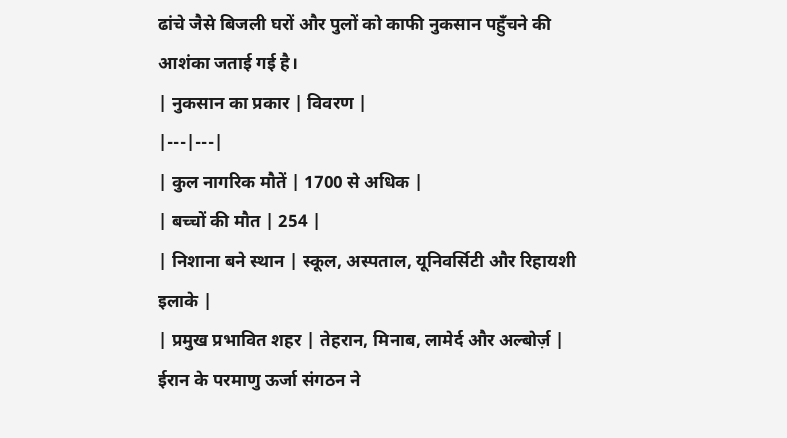ढांचे जैसे बिजली घरों और पुलों को काफी नुकसान पहुँचने की आशंका जताई गई है।
| नुकसान का प्रकार | विवरण |
|---|---|
| कुल नागरिक मौतें | 1700 से अधिक |
| बच्चों की मौत | 254 |
| निशाना बने स्थान | स्कूल, अस्पताल, यूनिवर्सिटी और रिहायशी इलाके |
| प्रमुख प्रभावित शहर | तेहरान, मिनाब, लामेर्द और अल्बोर्ज़ |
ईरान के परमाणु ऊर्जा संगठन ने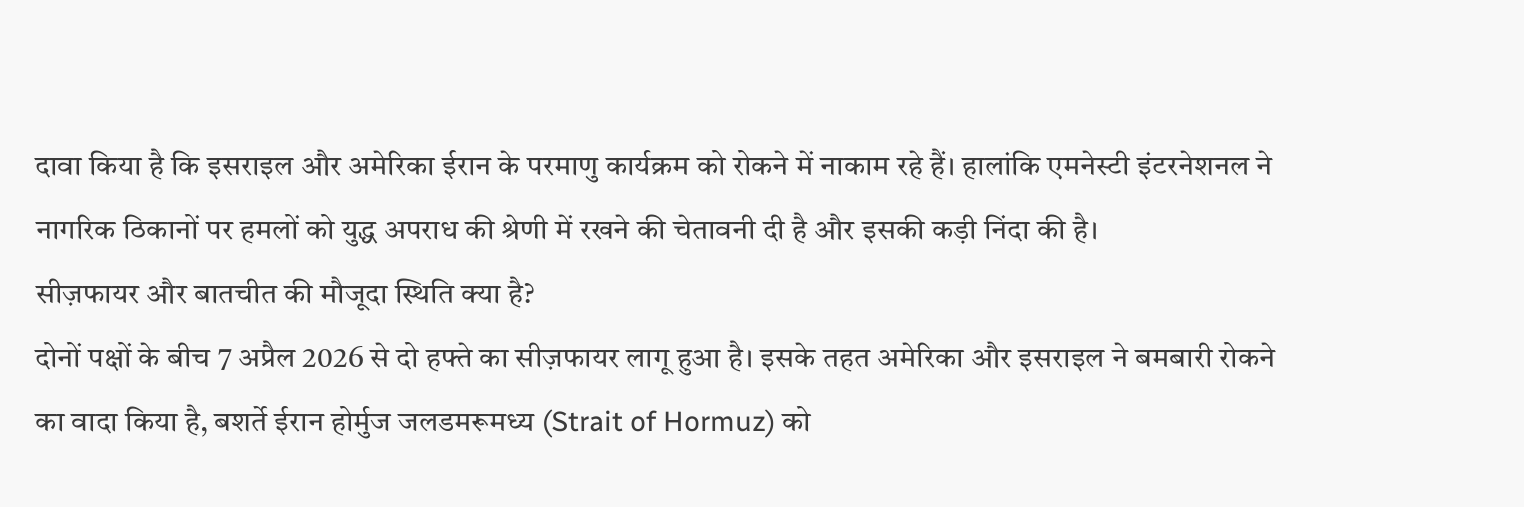दावा किया है कि इसराइल और अमेरिका ईरान के परमाणु कार्यक्रम को रोकने में नाकाम रहे हैं। हालांकि एमनेस्टी इंटरनेशनल ने नागरिक ठिकानों पर हमलों को युद्ध अपराध की श्रेणी में रखने की चेतावनी दी है और इसकी कड़ी निंदा की है।
सीज़फायर और बातचीत की मौजूदा स्थिति क्या है?
दोनों पक्षों के बीच 7 अप्रैल 2026 से दो हफ्ते का सीज़फायर लागू हुआ है। इसके तहत अमेरिका और इसराइल ने बमबारी रोकने का वादा किया है, बशर्ते ईरान होर्मुज जलडमरूमध्य (Strait of Hormuz) को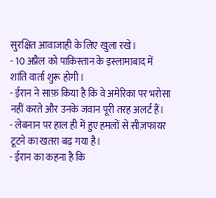सुरक्षित आवाजाही के लिए खुला रखे।
- 10 अप्रैल को पाकिस्तान के इस्लामाबाद में शांति वार्ता शुरू होगी।
- ईरान ने साफ़ किया है कि वे अमेरिका पर भरोसा नहीं करते और उनके जवान पूरी तरह अलर्ट हैं।
- लेबनान पर हाल ही में हुए हमलों से सीज़फायर टूटने का खतरा बढ़ गया है।
- ईरान का कहना है कि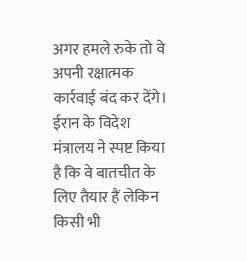अगर हमले रुके तो वे अपनी रक्षात्मक कार्रवाई बंद कर देंगे।
ईरान के विदेश मंत्रालय ने स्पष्ट किया है कि वे बातचीत के लिए तैयार हैं लेकिन किसी भी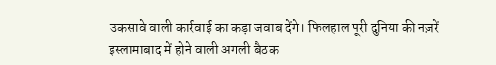उकसावे वाली कार्रवाई का कड़ा जवाब देंगे। फिलहाल पूरी दुनिया की नज़रें इस्लामाबाद में होने वाली अगली बैठक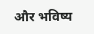और भविष्य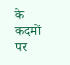के कदमों पर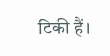टिकी हैं।